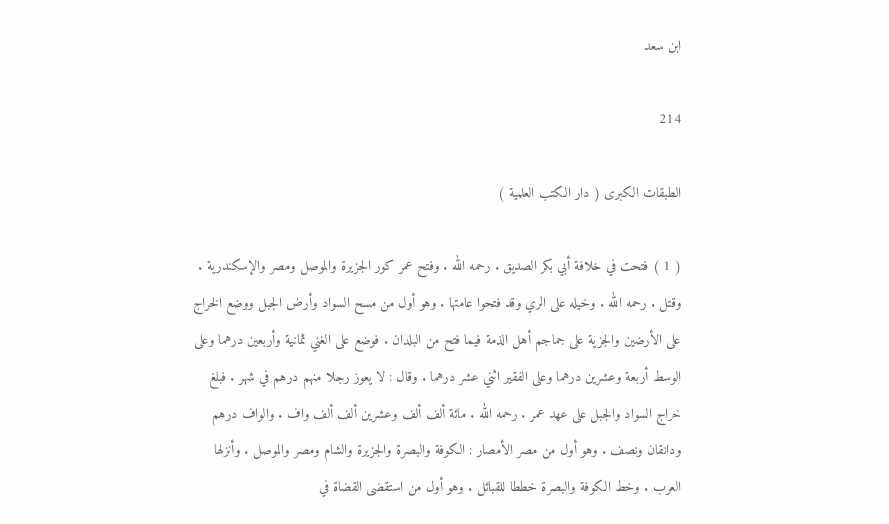ابن سعد

214

الطبقات الكبرى ( دار الكتب العلمية )

( 1 ) فتحت في خلافة أبي بكر الصديق . رحمه الله . وفتح عمر كور الجزيرة والموصل ومصر والإسكندرية . وقتل . رحمه الله . وخيله على الري وقد فتحوا عامتها . وهو أول من مسح السواد وأرض الجبل ووضع الخراج على الأرضين والجزية على جماجم أهل الذمة فيما فتح من البلدان . فوضع على الغني ثمانية وأربعين درهما وعلى الوسط أربعة وعشرين درهما وعلى الفقير اثني عشر درهما . وقال : لا يعوز رجلا منهم درهم في شهر . فبلغ خراج السواد والجبل على عهد عمر . رحمه الله . مائة ألف ألف وعشرين ألف ألف واف . والواف درهم ودانقان ونصف . وهو أول من مصر الأمصار : الكوفة والبصرة والجزيرة والشام ومصر والموصل . وأنزلها العرب . وخط الكوفة والبصرة خططا للقبائل . وهو أول من استقضى القضاة في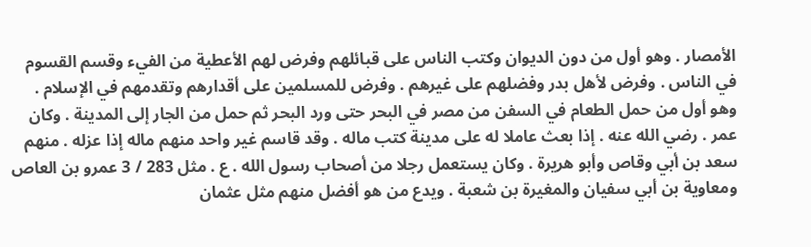الأمصار . وهو أول من دون الديوان وكتب الناس على قبائلهم وفرض لهم الأعطية من الفيء وقسم القسوم في الناس . وفرض لأهل بدر وفضلهم على غيرهم . وفرض للمسلمين على أقدارهم وتقدمهم في الإسلام . وهو أول من حمل الطعام في السفن من مصر في البحر حتى ورد البحر ثم حمل من الجار إلى المدينة . وكان عمر . رضي الله عنه . إذا بعث عاملا له على مدينة كتب ماله . وقد قاسم غير واحد منهم ماله إذا عزله . منهم سعد بن أبي وقاص وأبو هريرة . وكان يستعمل رجلا من أصحاب رسول الله . ع . مثل 283 / 3 عمرو بن العاص ومعاوية بن أبي سفيان والمغيرة بن شعبة . ويدع من هو أفضل منهم مثل عثمان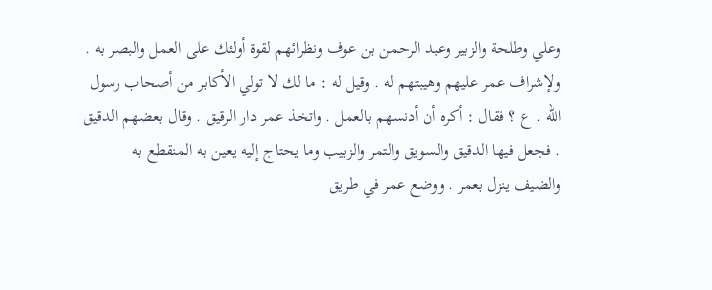وعلي وطلحة والزبير وعبد الرحمن بن عوف ونظرائهم لقوة أولئك على العمل والبصر به . ولإشراف عمر عليهم وهيبتهم له . وقيل له : ما لك لا تولي الأكابر من أصحاب رسول الله . ع ؟ فقال : أكره أن أدنسهم بالعمل . واتخذ عمر دار الرقيق . وقال بعضهم الدقيق . فجعل فيها الدقيق والسويق والتمر والزبيب وما يحتاج إليه يعين به المنقطع به والضيف ينزل بعمر . ووضع عمر في طريق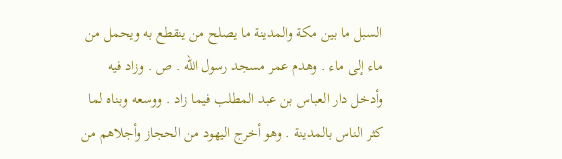السبل ما بين مكة والمدينة ما يصلح من ينقطع به ويحمل من ماء إلى ماء . وهدم عمر مسجد رسول الله . ص . وزاد فيه وأدخل دار العباس بن عبد المطلب فيما زاد . ووسعه وبناه لما كثر الناس بالمدينة . وهو أخرج اليهود من الحجاز وأجلاهم من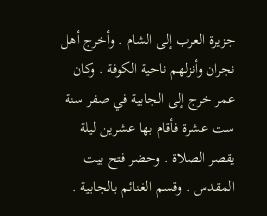جزيرة العرب إلى الشام . وأخرج أهل نجران وأنزلهم ناحية الكوفة . وكان عمر خرج إلى الجابية في صفر سنة ست عشرة فأقام بها عشرين ليلة يقصر الصلاة . وحضر فتح بيت المقدس . وقسم الغنائم بالجابية .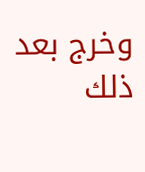وخرج بعد ذلك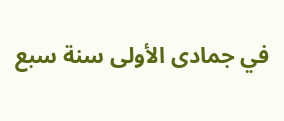في جمادى الأولى سنة سبع